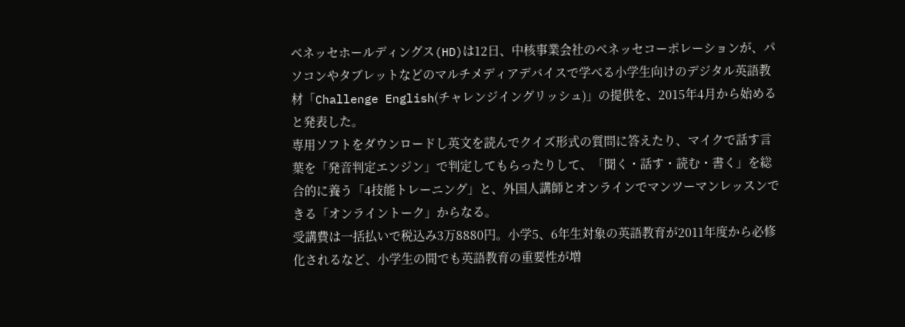ベネッセホールディングス(HD)は12日、中核事業会社のベネッセコーポレーションが、パソコンやタブレットなどのマルチメディアデバイスで学べる小学生向けのデジタル英語教材「Challenge English(チャレンジイングリッシュ)」の提供を、2015年4月から始めると発表した。
専用ソフトをダウンロードし英文を読んでクイズ形式の質問に答えたり、マイクで話す言葉を「発音判定エンジン」で判定してもらったりして、「聞く・話す・読む・書く」を総合的に養う「4技能トレーニング」と、外国人講師とオンラインでマンツーマンレッスンできる「オンライントーク」からなる。
受講費は一括払いで税込み3万8880円。小学5、6年生対象の英語教育が2011年度から必修化されるなど、小学生の間でも英語教育の重要性が増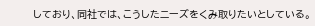しており、同社では、こうしたニーズをくみ取りたいとしている。